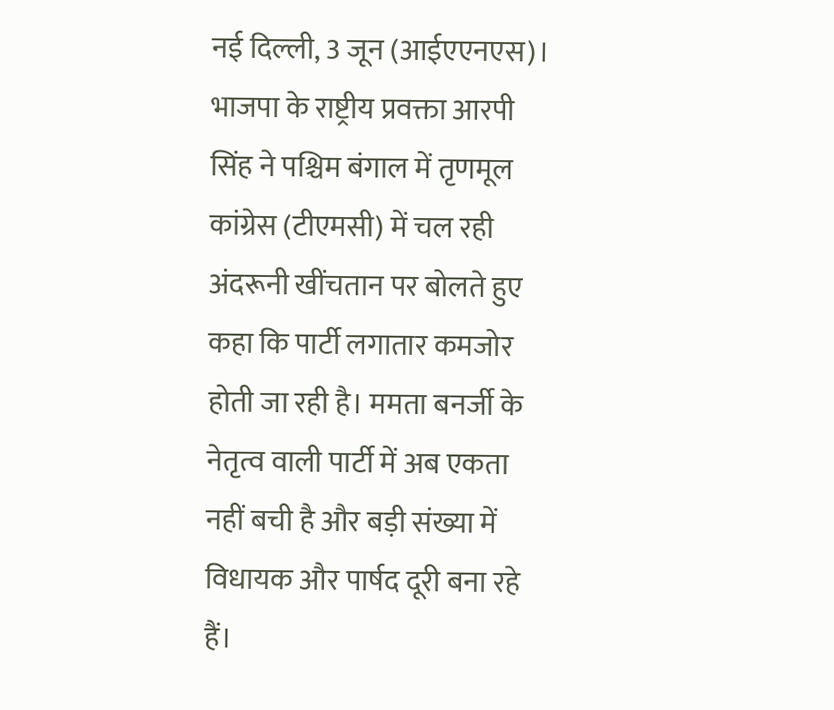नई दिल्ली, 3 जून (आईएएनएस)। भाजपा के राष्ट्रीय प्रवक्ता आरपी सिंह ने पश्चिम बंगाल में तृणमूल कांग्रेस (टीएमसी) में चल रही अंदरूनी खींचतान पर बोलते हुए कहा कि पार्टी लगातार कमजोर होती जा रही है। ममता बनर्जी के नेतृत्व वाली पार्टी में अब एकता नहीं बची है और बड़ी संख्या में विधायक और पार्षद दूरी बना रहे हैं।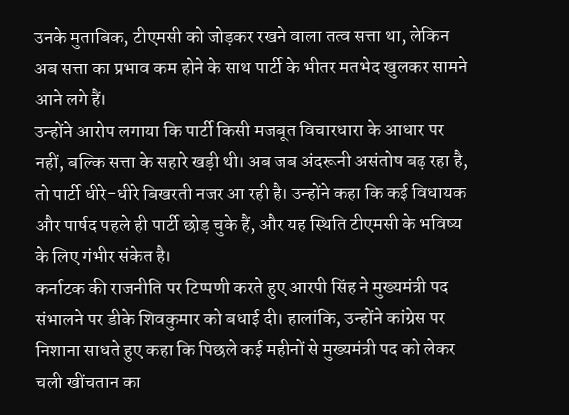उनके मुताबिक, टीएमसी को जोड़कर रखने वाला तत्व सत्ता था, लेकिन अब सत्ता का प्रभाव कम होने के साथ पार्टी के भीतर मतभेद खुलकर सामने आने लगे हैं।
उन्होंने आरोप लगाया कि पार्टी किसी मजबूत विचारधारा के आधार पर नहीं, बल्कि सत्ता के सहारे खड़ी थी। अब जब अंदरूनी असंतोष बढ़ रहा है, तो पार्टी धीरे-धीरे बिखरती नजर आ रही है। उन्होंने कहा कि कई विधायक और पार्षद पहले ही पार्टी छोड़ चुके हैं, और यह स्थिति टीएमसी के भविष्य के लिए गंभीर संकेत है।
कर्नाटक की राजनीति पर टिप्पणी करते हुए आरपी सिंह ने मुख्यमंत्री पद संभालने पर डीके शिवकुमार को बधाई दी। हालांकि, उन्होंने कांग्रेस पर निशाना साधते हुए कहा कि पिछले कई महीनों से मुख्यमंत्री पद को लेकर चली खींचतान का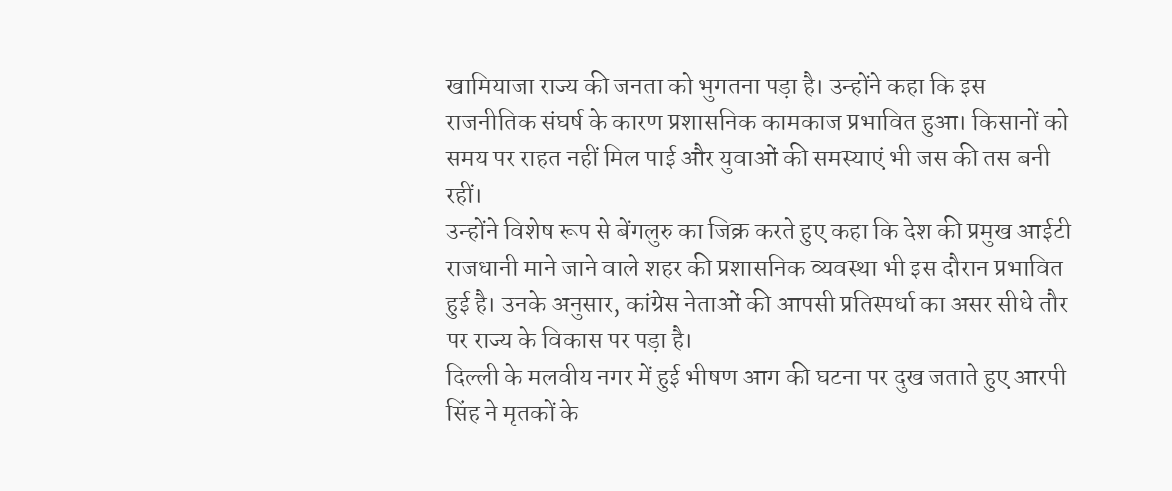खामियाजा राज्य की जनता को भुगतना पड़ा है। उन्होंने कहा कि इस राजनीतिक संघर्ष के कारण प्रशासनिक कामकाज प्रभावित हुआ। किसानों को समय पर राहत नहीं मिल पाई और युवाओं की समस्याएं भी जस की तस बनी रहीं।
उन्होंने विशेष रूप से बेंगलुरु का जिक्र करते हुए कहा कि देश की प्रमुख आईटी राजधानी माने जाने वाले शहर की प्रशासनिक व्यवस्था भी इस दौरान प्रभावित हुई है। उनके अनुसार, कांग्रेस नेताओं की आपसी प्रतिस्पर्धा का असर सीधे तौर पर राज्य के विकास पर पड़ा है।
दिल्ली के मलवीय नगर में हुई भीषण आग की घटना पर दुख जताते हुए आरपी सिंह ने मृतकों के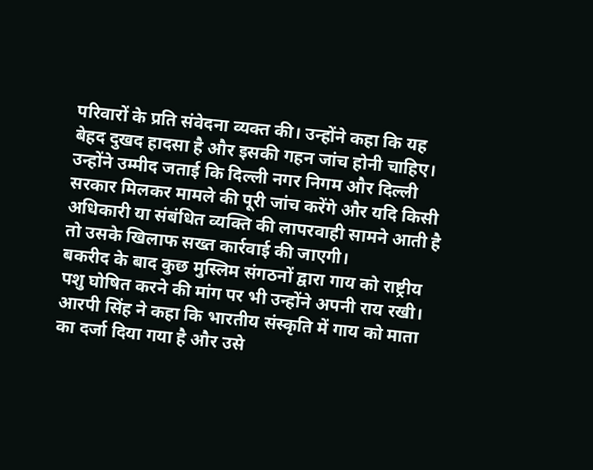परिवारों के प्रति संवेदना व्यक्त की। उन्होंने कहा कि यह बेहद दुखद हादसा है और इसकी गहन जांच होनी चाहिए। उन्होंने उम्मीद जताई कि दिल्ली नगर निगम और दिल्ली सरकार मिलकर मामले की पूरी जांच करेंगे और यदि किसी अधिकारी या संबंधित व्यक्ति की लापरवाही सामने आती है तो उसके खिलाफ सख्त कार्रवाई की जाएगी।
बकरीद के बाद कुछ मुस्लिम संगठनों द्वारा गाय को राष्ट्रीय पशु घोषित करने की मांग पर भी उन्होंने अपनी राय रखी। आरपी सिंह ने कहा कि भारतीय संस्कृति में गाय को माता का दर्जा दिया गया है और उसे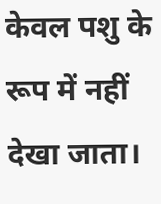केवल पशु के रूप में नहीं देखा जाता।